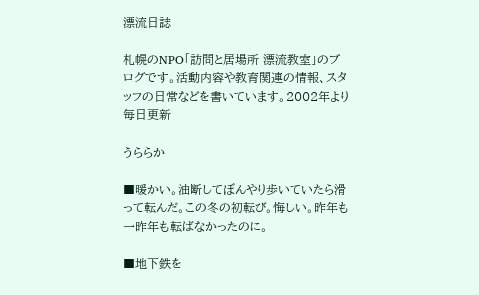漂流日誌

札幌のNPO「訪問と居場所 漂流教室」のブログです。活動内容や教育関連の情報、スタッフの日常などを書いています。2002年より毎日更新

うららか

■暖かい。油断してぼんやり歩いていたら滑って転んだ。この冬の初転び。悔しい。昨年も一昨年も転ばなかったのに。

■地下鉄を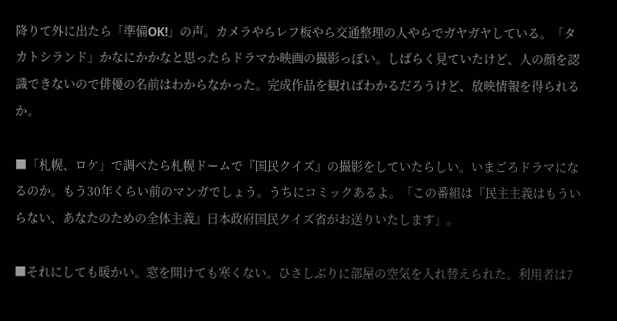降りて外に出たら「準備OK!」の声。カメラやらレフ板やら交通整理の人やらでガヤガヤしている。「タカトシランド」かなにかかなと思ったらドラマか映画の撮影っぽい。しばらく見ていたけど、人の顔を認識できないので俳優の名前はわからなかった。完成作品を観ればわかるだろうけど、放映情報を得られるか。

■「札幌、ロケ」で調べたら札幌ドームで『国民クイズ』の撮影をしていたらしい。いまごろドラマになるのか。もう30年くらい前のマンガでしょう。うちにコミックあるよ。「この番組は『民主主義はもういらない、あなたのための全体主義』日本政府国民クイズ省がお送りいたします」。

■それにしても暖かい。窓を開けても寒くない。ひさしぶりに部屋の空気を入れ替えられた。利用者は7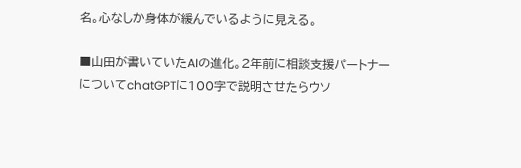名。心なしか身体が緩んでいるように見える。

■山田が書いていたAIの進化。2年前に相談支援パートナーについてchatGPTに100字で説明させたらウソ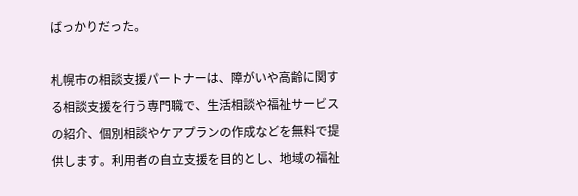ばっかりだった。

札幌市の相談支援パートナーは、障がいや高齢に関する相談支援を行う専門職で、生活相談や福祉サービスの紹介、個別相談やケアプランの作成などを無料で提供します。利用者の自立支援を目的とし、地域の福祉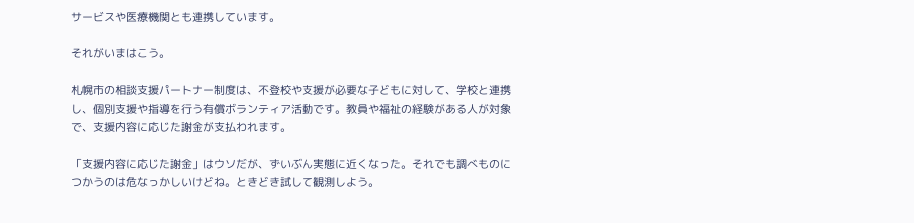サービスや医療機関とも連携しています。

それがいまはこう。

札幌市の相談支援パートナー制度は、不登校や支援が必要な子どもに対して、学校と連携し、個別支援や指導を行う有償ボランティア活動です。教員や福祉の経験がある人が対象で、支援内容に応じた謝金が支払われます。

「支援内容に応じた謝金」はウソだが、ずいぶん実態に近くなった。それでも調べものにつかうのは危なっかしいけどね。ときどき試して観測しよう。